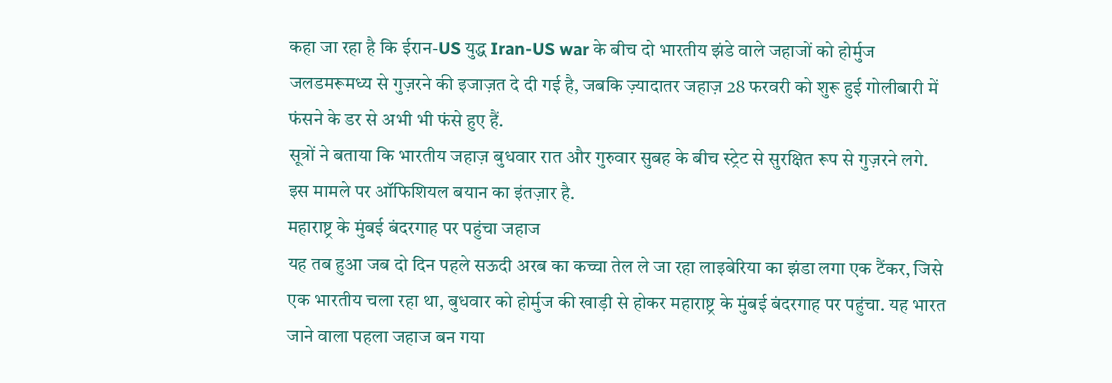कहा जा रहा है कि ईरान-US युद्ध Iran-US war के बीच दो भारतीय झंडे वाले जहाजों को होर्मुज जलडमरूमध्य से गुज़रने की इजाज़त दे दी गई है, जबकि ज़्यादातर जहाज़ 28 फरवरी को शुरू हुई गोलीबारी में फंसने के डर से अभी भी फंसे हुए हैं.
सूत्रों ने बताया कि भारतीय जहाज़ बुधवार रात और गुरुवार सुबह के बीच स्ट्रेट से सुरक्षित रूप से गुज़रने लगे. इस मामले पर ऑफिशियल बयान का इंतज़ार है.
महाराष्ट्र के मुंबई बंदरगाह पर पहुंचा जहाज
यह तब हुआ जब दो दिन पहले सऊदी अरब का कच्चा तेल ले जा रहा लाइबेरिया का झंडा लगा एक टैंकर, जिसे एक भारतीय चला रहा था, बुधवार को होर्मुज की खाड़ी से होकर महाराष्ट्र के मुंबई बंदरगाह पर पहुंचा. यह भारत जाने वाला पहला जहाज बन गया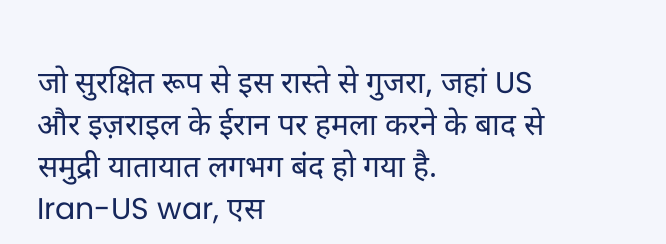जो सुरक्षित रूप से इस रास्ते से गुजरा, जहां US और इज़राइल के ईरान पर हमला करने के बाद से समुद्री यातायात लगभग बंद हो गया है.
Iran-US war, एस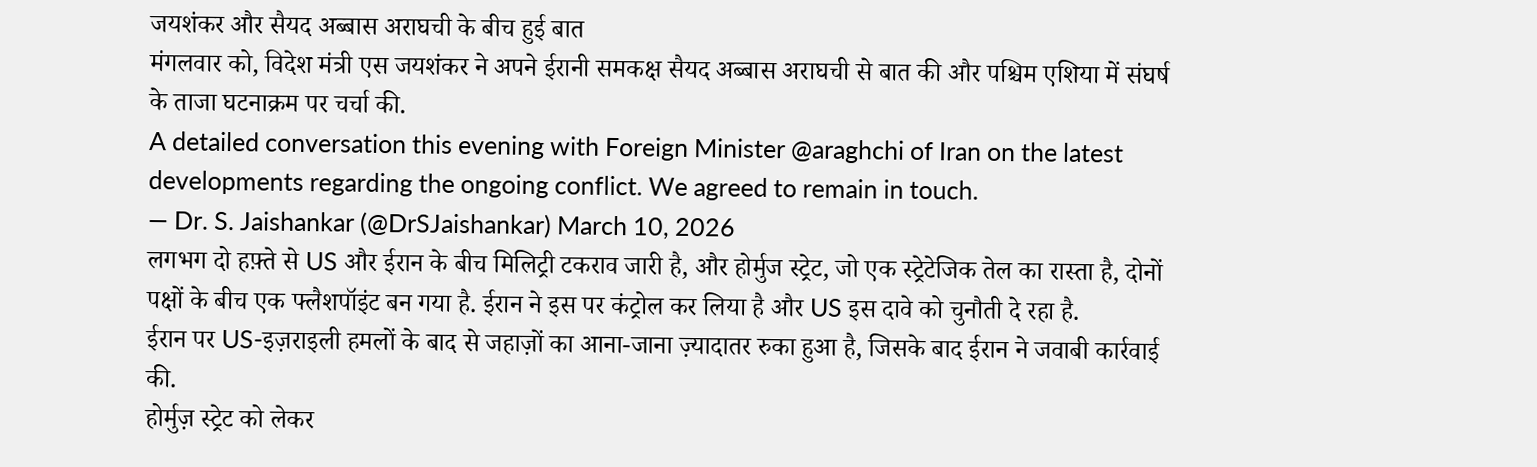जयशंकर और सैयद अब्बास अराघची के बीच हुई बात
मंगलवार को, विदेश मंत्री एस जयशंकर ने अपने ईरानी समकक्ष सैयद अब्बास अराघची से बात की और पश्चिम एशिया में संघर्ष के ताजा घटनाक्रम पर चर्चा की.
A detailed conversation this evening with Foreign Minister @araghchi of Iran on the latest developments regarding the ongoing conflict. We agreed to remain in touch.
— Dr. S. Jaishankar (@DrSJaishankar) March 10, 2026
लगभग दो हफ़्ते से US और ईरान के बीच मिलिट्री टकराव जारी है, और होर्मुज स्ट्रेट, जो एक स्ट्रेटेजिक तेल का रास्ता है, दोनों पक्षों के बीच एक फ्लैशपॉइंट बन गया है. ईरान ने इस पर कंट्रोल कर लिया है और US इस दावे को चुनौती दे रहा है.
ईरान पर US-इज़राइली हमलों के बाद से जहाज़ों का आना-जाना ज़्यादातर रुका हुआ है, जिसके बाद ईरान ने जवाबी कार्रवाई की.
होर्मुज़ स्ट्रेट को लेकर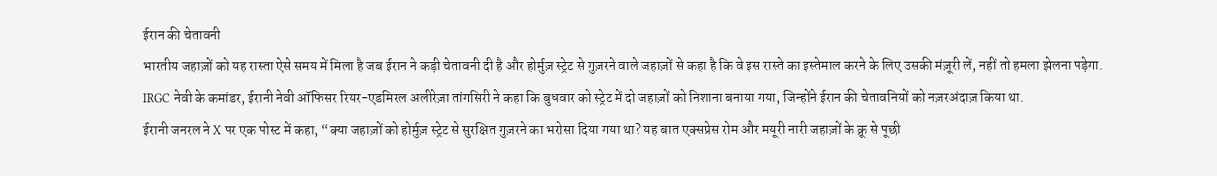ईरान की चेतावनी
भारतीय जहाज़ों को यह रास्ता ऐसे समय में मिला है जब ईरान ने कड़ी चेतावनी दी है और होर्मुज़ स्ट्रेट से गुज़रने वाले जहाज़ों से कहा है कि वे इस रास्ते का इस्तेमाल करने के लिए उसकी मंज़ूरी लें, नहीं तो हमला झेलना पड़ेगा.
IRGC नेवी के कमांडर, ईरानी नेवी ऑफिसर रियर-एडमिरल अलीरेज़ा तांगसिरी ने कहा कि बुधवार को स्ट्रेट में दो जहाज़ों को निशाना बनाया गया, जिन्होंने ईरान की चेतावनियों को नज़रअंदाज़ किया था.
ईरानी जनरल ने X पर एक पोस्ट में कहा, “क्या जहाज़ों को होर्मुज़ स्ट्रेट से सुरक्षित गुज़रने का भरोसा दिया गया था? यह बात एक्सप्रेस रोम और मयूरी नारी जहाज़ों के क्रू से पूछी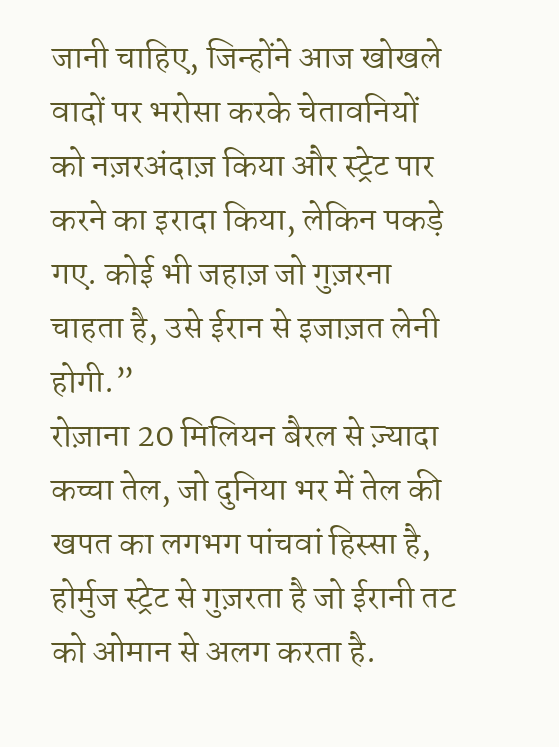जानी चाहिए, जिन्होंने आज खोखले वादों पर भरोसा करके चेतावनियों को नज़रअंदाज़ किया और स्ट्रेट पार करने का इरादा किया, लेकिन पकड़े गए. कोई भी जहाज़ जो गुज़रना चाहता है, उसे ईरान से इजाज़त लेनी होगी.”
रोज़ाना 20 मिलियन बैरल से ज़्यादा कच्चा तेल, जो दुनिया भर में तेल की खपत का लगभग पांचवां हिस्सा है, होर्मुज स्ट्रेट से गुज़रता है जो ईरानी तट को ओमान से अलग करता है.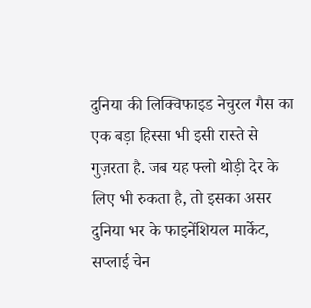दुनिया की लिक्विफाइड नेचुरल गैस का एक बड़ा हिस्सा भी इसी रास्ते से गुज़रता है. जब यह फ्लो थोड़ी देर के लिए भी रुकता है, तो इसका असर दुनिया भर के फाइनेंशियल मार्केट, सप्लाई चेन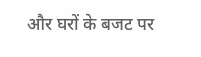और घरों के बजट पर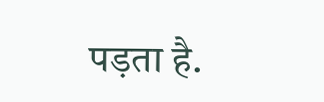पड़ता है.